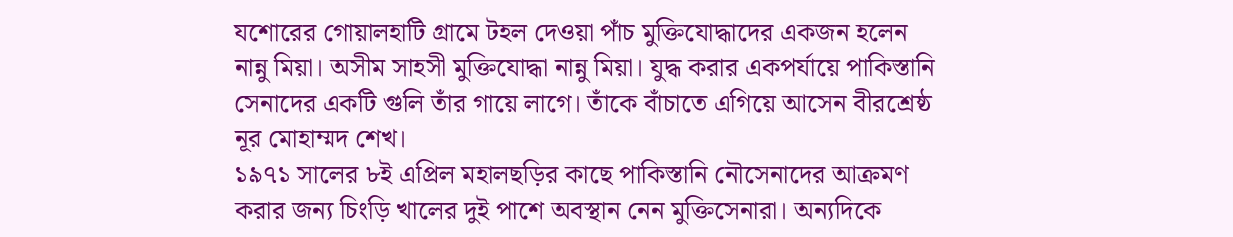যশোরের গোয়ালহাটি গ্রামে টহল দেওয়া পাঁচ মুক্তিযোদ্ধাদের একজন হলেন নান্নু মিয়া। অসীম সাহসী মুক্তিযোদ্ধা নান্নু মিয়া। যুদ্ধ করার একপর্যায়ে পাকিস্তানি সেনাদের একটি গুলি তাঁর গায়ে লাগে। তাঁকে বাঁচাতে এগিয়ে আসেন বীরশ্রেষ্ঠ নূর মোহাম্মদ শেখ।
১৯৭১ সালের ৮ই এপ্রিল মহালছড়ির কাছে পাকিস্তানি নৌসেনাদের আক্রমণ করার জন্য চিংড়ি খালের দুই পাশে অবস্থান নেন মুক্তিসেনারা। অন্যদিকে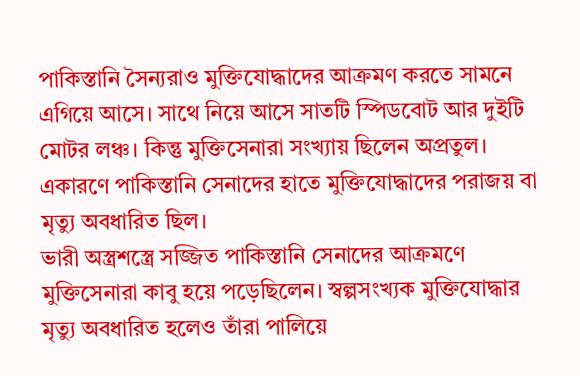পাকিস্তানি সৈন্যরাও মুক্তিযোদ্ধাদের আক্রমণ করতে সামনে এগিয়ে আসে। সাথে নিয়ে আসে সাতটি স্পিডবোট আর দুইটি মোটর লঞ্চ। কিন্তু মুক্তিসেনারা সংখ্যায় ছিলেন অপ্রতুল। একারণে পাকিস্তানি সেনাদের হাতে মুক্তিযোদ্ধাদের পরাজয় বা মৃত্যু অবধারিত ছিল।
ভারী অস্ত্রশস্ত্রে সজ্জিত পাকিস্তানি সেনাদের আক্রমণে মুক্তিসেনারা কাবু হয়ে পড়েছিলেন। স্বল্পসংখ্যক মুক্তিযোদ্ধার মৃত্যু অবধারিত হলেও তাঁরা পালিয়ে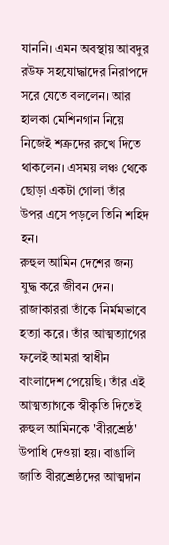যাননি। এমন অবস্থায় আবদুর রউফ সহযোদ্ধাদের নিরাপদে সরে যেতে বললেন। আর হালকা মেশিনগান নিয়ে নিজেই শত্রুদের রুখে দিতে থাকলেন। এসময় লঞ্চ থেকে ছোড়া একটা গোলা তাঁর উপর এসে পড়লে তিনি শহিদ হন।
রুহুল আমিন দেশের জন্য যুদ্ধ করে জীবন দেন। রাজাকাররা তাঁকে নির্মমভাবে হত্যা করে। তাঁর আত্মত্যাগের ফলেই আমরা স্বাধীন বাংলাদেশ পেয়েছি। তাঁর এই আত্মত্যাগকে স্বীকৃতি দিতেই রুহুল আমিনকে 'বীরশ্রেষ্ঠ' উপাধি দেওয়া হয়। বাঙালি জাতি বীরশ্রেষ্ঠদের আত্মদান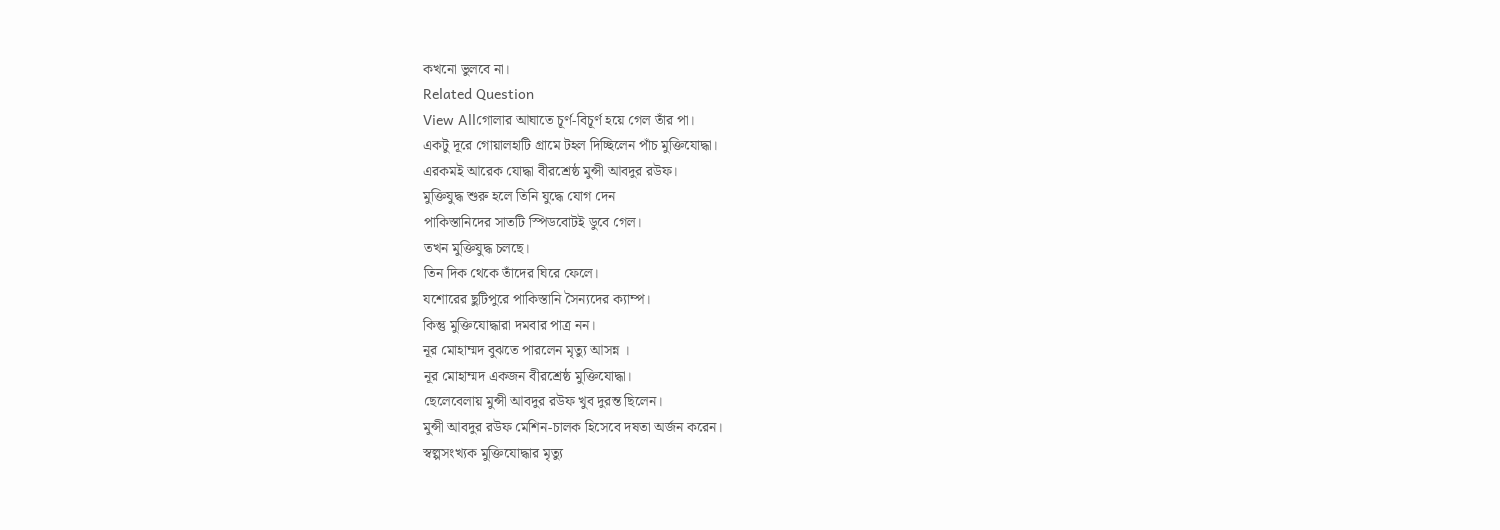কখনো ভুলবে না।
Related Question
View Allগোলার আঘাতে চূর্ণ-বিচূর্ণ হয়ে গেল তাঁর পা।
একটু দূরে গোয়ালহাটি গ্রামে টহল দিচ্ছিলেন পাঁচ মুক্তিযোদ্ধা।
এরকমই আরেক যোদ্ধা বীরশ্রেষ্ঠ মুন্সী আবদুর রউফ।
মুক্তিযুদ্ধ শুরু হলে তিনি যুদ্ধে যোগ দেন
পাকিস্তানিদের সাতটি স্পিডবোটই ডুবে গেল।
তখন মুক্তিযুদ্ধ চলছে।
তিন দিক থেকে তাঁদের ঘিরে ফেলে।
যশোরের ছুটিপুরে পাকিস্তানি সৈন্যদের ক্যাম্প।
কিন্তু মুক্তিযোদ্ধারা দমবার পাত্র নন।
নূর মোহাম্মদ বুঝতে পারলেন মৃত্যু আসন্ন ।
নূর মোহাম্মদ একজন বীরশ্রেষ্ঠ মুক্তিযোদ্ধা।
ছেলেবেলায় মুন্সী আবদুর রউফ খুব দুরন্ত ছিলেন।
মুন্সী আবদুর রউফ মেশিন-চালক হিসেবে দষতা অর্জন করেন।
স্বল্পসংখ্যক মুক্তিযোদ্ধার মৃত্যু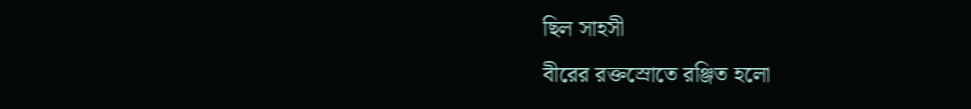ছিল সাহসী
বীরের রক্তস্রোতে রঞ্জিত হলো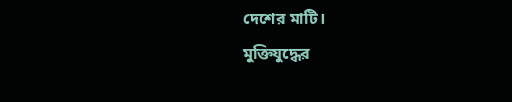দেশের মাটি।
মুক্তিযুদ্ধের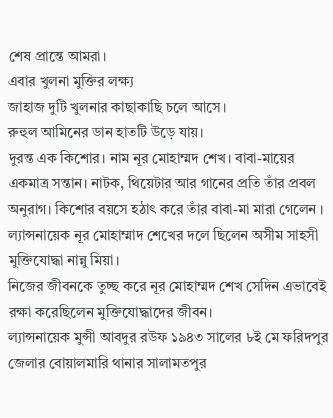শেষ প্রান্তে আমরা।
এবার খুলনা মুক্তির লক্ষ্য
জাহাজ দুটি খুলনার কাছাকাছি চলে আসে।
রুহুল আমিনের ডান হাতটি উড়ে যায়।
দুরন্ত এক কিশোর। নাম নূর মোহাম্মদ শেখ। বাবা-মায়ের একমাত্র সন্তান। নাটক, থিয়েটার আর গানের প্রতি তাঁর প্রবল অনুরাগ। কিশোর বয়সে হঠাৎ করে তাঁর বাবা-মা মারা গেলেন ।
ল্যান্সনায়েক নূর মোহাম্মাদ শেখের দলে ছিলেন অসীম সাহসী মুক্তিযোদ্ধা নান্নু মিয়া।
নিজের জীবনকে তুচ্ছ করে নূর মোহাম্মদ শেখ সেদিন এভাবেই রক্ষা করেছিলেন মুক্তিযোদ্ধাদের জীবন।
ল্যান্সনায়েক মুন্সী আবদুর রউফ ১৯৪৩ সালের ৮ই মে ফরিদপুর জেলার বোয়ালমারি থানার সালামতপুর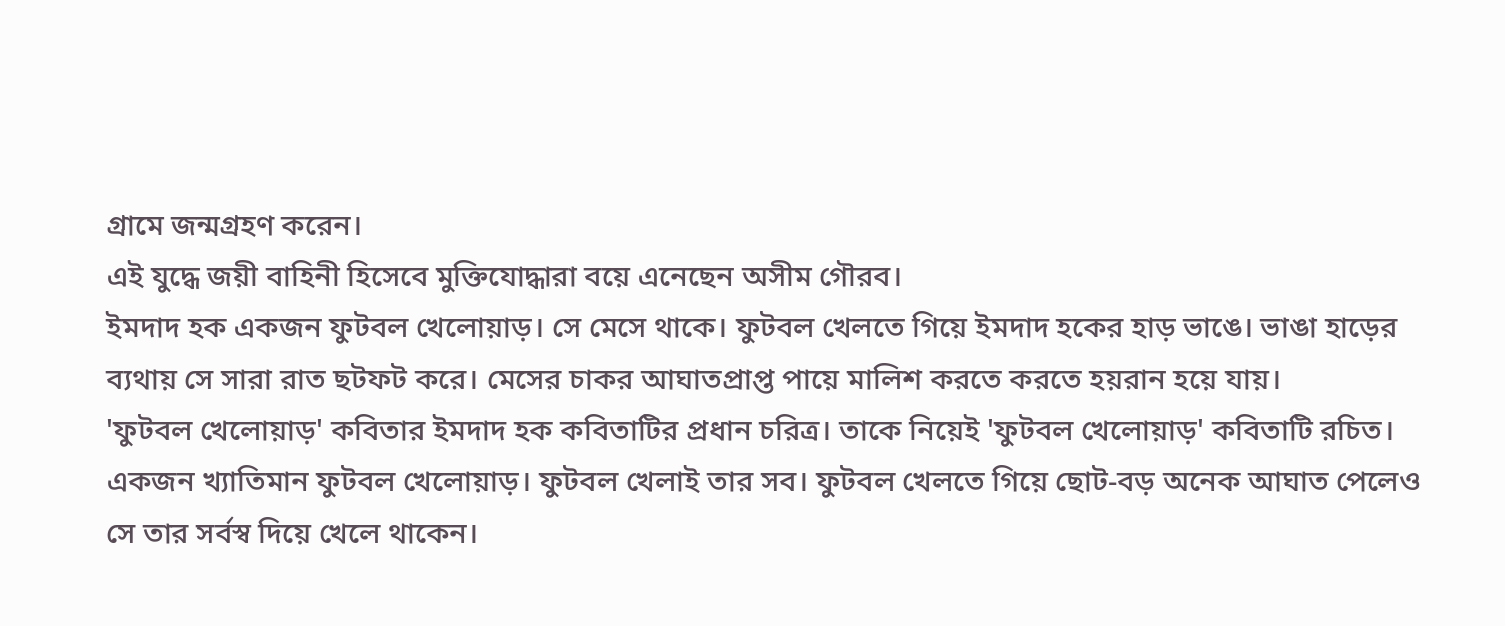গ্রামে জন্মগ্রহণ করেন।
এই যুদ্ধে জয়ী বাহিনী হিসেবে মুক্তিযোদ্ধারা বয়ে এনেছেন অসীম গৌরব।
ইমদাদ হক একজন ফুটবল খেলোয়াড়। সে মেসে থাকে। ফুটবল খেলতে গিয়ে ইমদাদ হকের হাড় ভাঙে। ভাঙা হাড়ের ব্যথায় সে সারা রাত ছটফট করে। মেসের চাকর আঘাতপ্রাপ্ত পায়ে মালিশ করতে করতে হয়রান হয়ে যায়।
'ফুটবল খেলোয়াড়' কবিতার ইমদাদ হক কবিতাটির প্রধান চরিত্র। তাকে নিয়েই 'ফুটবল খেলোয়াড়' কবিতাটি রচিত। একজন খ্যাতিমান ফুটবল খেলোয়াড়। ফুটবল খেলাই তার সব। ফুটবল খেলতে গিয়ে ছোট-বড় অনেক আঘাত পেলেও সে তার সর্বস্ব দিয়ে খেলে থাকেন।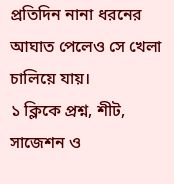প্রতিদিন নানা ধরনের আঘাত পেলেও সে খেলা চালিয়ে যায়।
১ ক্লিকে প্রশ্ন, শীট, সাজেশন ও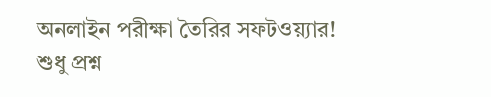অনলাইন পরীক্ষা তৈরির সফটওয়্যার!
শুধু প্রশ্ন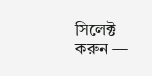সিলেক্ট করুন —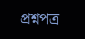প্রশ্নপত্র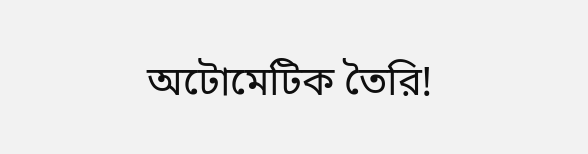অটোমেটিক তৈরি!